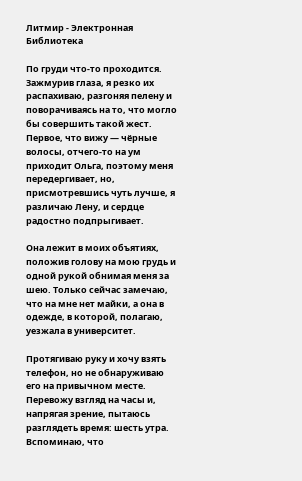Литмир - Электронная Библиотека

По груди что-то проходится. Зажмурив глаза, я резко их распахиваю, разгоняя пелену и поворачиваясь на то, что могло бы совершить такой жест. Первое, что вижу — чёрные волосы, отчего-то на ум приходит Ольга, поэтому меня передергивает, но, присмотревшись чуть лучше, я различаю Лену, и сердце радостно подпрыгивает.

Она лежит в моих объятиях, положив голову на мою грудь и одной рукой обнимая меня за шею. Только сейчас замечаю, что на мне нет майки, а она в одежде, в которой, полагаю, уезжала в университет.

Протягиваю руку и хочу взять телефон, но не обнаруживаю его на привычном месте. Перевожу взгляд на часы и, напрягая зрение, пытаюсь разглядеть время: шесть утра. Вспоминаю, что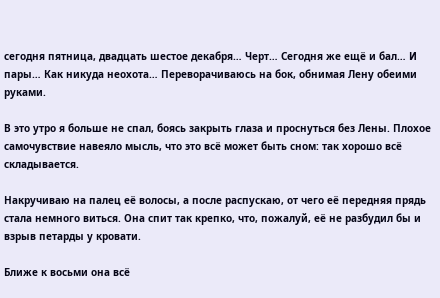сегодня пятница, двадцать шестое декабря… Черт… Сегодня же ещё и бал… И пары… Как никуда неохота… Переворачиваюсь на бок, обнимая Лену обеими руками.

В это утро я больше не спал, боясь закрыть глаза и проснуться без Лены. Плохое самочувствие навеяло мысль, что это всё может быть сном: так хорошо всё складывается.

Накручиваю на палец её волосы, а после распускаю, от чего её передняя прядь стала немного виться. Она спит так крепко, что, пожалуй, её не разбудил бы и взрыв петарды у кровати.

Ближе к восьми она всё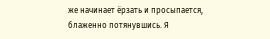же начинает ёрзать и просыпается, блаженно потянувшись. Я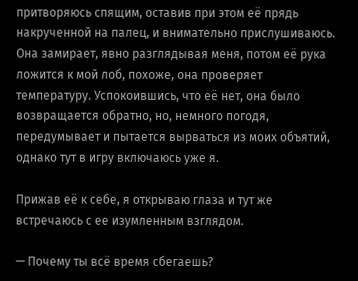притворяюсь спящим, оставив при этом её прядь накрученной на палец, и внимательно прислушиваюсь. Она замирает, явно разглядывая меня, потом её рука ложится к мой лоб, похоже, она проверяет температуру. Успокоившись, что её нет, она было возвращается обратно, но, немного погодя, передумывает и пытается вырваться из моих объятий, однако тут в игру включаюсь уже я.

Прижав её к себе, я открываю глаза и тут же встречаюсь с ее изумленным взглядом.

— Почему ты всё время сбегаешь?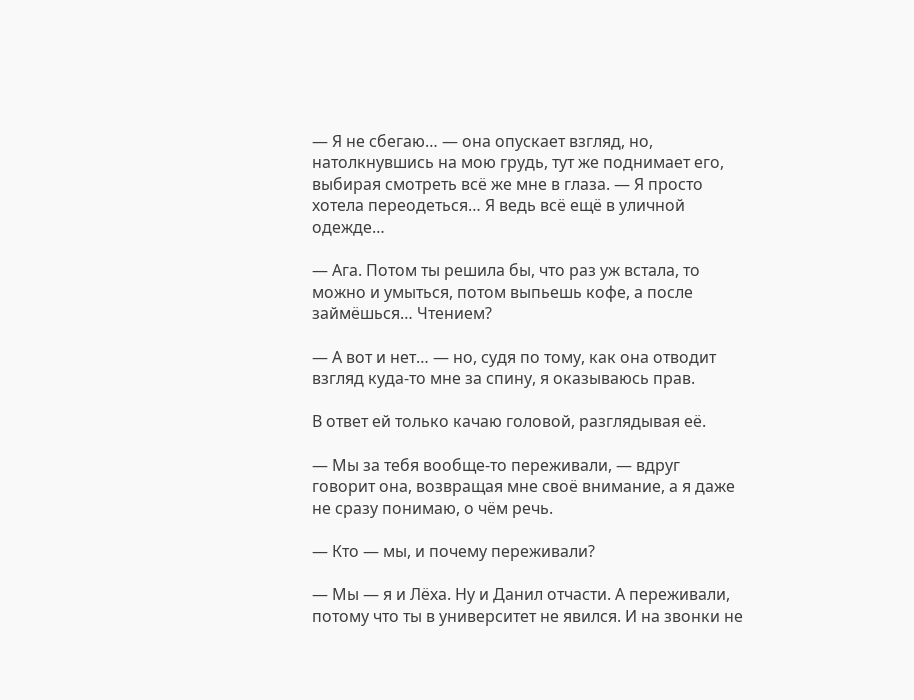— Я не сбегаю… — она опускает взгляд, но, натолкнувшись на мою грудь, тут же поднимает его, выбирая смотреть всё же мне в глаза. — Я просто хотела переодеться… Я ведь всё ещё в уличной одежде…

— Ага. Потом ты решила бы, что раз уж встала, то можно и умыться, потом выпьешь кофе, а после займёшься… Чтением?

— А вот и нет… — но, судя по тому, как она отводит взгляд куда-то мне за спину, я оказываюсь прав.

В ответ ей только качаю головой, разглядывая её.

— Мы за тебя вообще-то переживали, — вдруг говорит она, возвращая мне своё внимание, а я даже не сразу понимаю, о чём речь.

— Кто — мы, и почему переживали?

— Мы — я и Лёха. Ну и Данил отчасти. А переживали, потому что ты в университет не явился. И на звонки не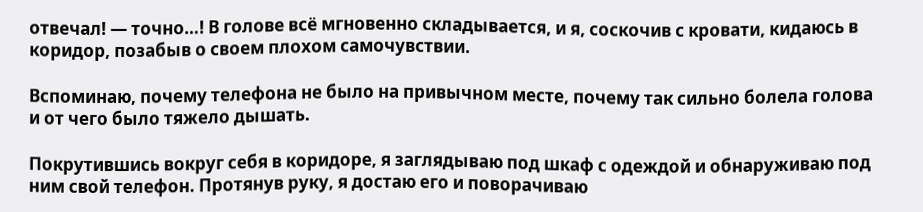отвечал! — точно…! В голове всё мгновенно складывается, и я, соскочив с кровати, кидаюсь в коридор, позабыв о своем плохом самочувствии.

Вспоминаю, почему телефона не было на привычном месте, почему так сильно болела голова и от чего было тяжело дышать.

Покрутившись вокруг себя в коридоре, я заглядываю под шкаф с одеждой и обнаруживаю под ним свой телефон. Протянув руку, я достаю его и поворачиваю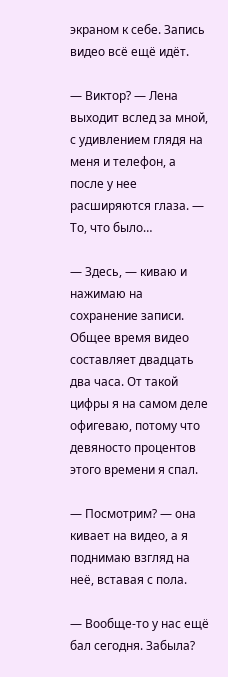экраном к себе. Запись видео всё ещё идёт.

— Виктор? — Лена выходит вслед за мной, с удивлением глядя на меня и телефон, а после у нее расширяются глаза. — То, что было…

— Здесь, — киваю и нажимаю на сохранение записи. Общее время видео составляет двадцать два часа. От такой цифры я на самом деле офигеваю, потому что девяносто процентов этого времени я спал.

— Посмотрим? — она кивает на видео, а я поднимаю взгляд на неё, вставая с пола.

— Вообще-то у нас ещё бал сегодня. Забыла?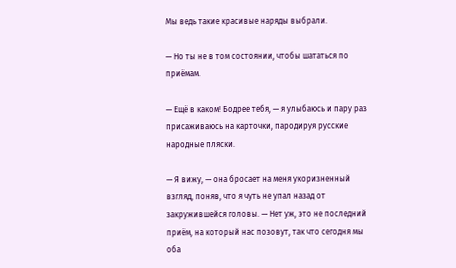Мы ведь такие красивые наряды выбрали.

— Но ты не в том состоянии, чтобы шататься по приёмам.

— Ещё в каком! Бодрее тебя, — я улыбаюсь и пару раз присаживаюсь на карточки, пародируя русские народные пляски.

— Я вижу, — она бросает на меня укоризненный взгляд, поняв, что я чуть не упал назад от закружившейся головы. — Нет уж, это не последний приём, на который нас позовут, так что сегодня мы оба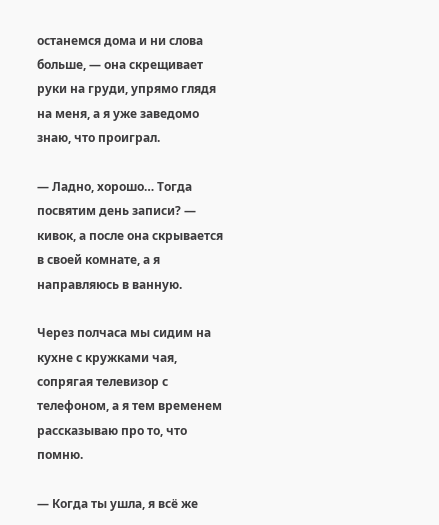останемся дома и ни слова больше, — она скрещивает руки на груди, упрямо глядя на меня, а я уже заведомо знаю, что проиграл.

— Ладно, хорошо… Тогда посвятим день записи? — кивок, а после она скрывается в своей комнате, а я направляюсь в ванную.

Через полчаса мы сидим на кухне с кружками чая, сопрягая телевизор с телефоном, а я тем временем рассказываю про то, что помню.

— Когда ты ушла, я всё же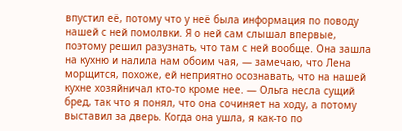впустил её, потому что у неё была информация по поводу нашей с ней помолвки. Я о ней сам слышал впервые, поэтому решил разузнать, что там с ней вообще. Она зашла на кухню и налила нам обоим чая, — замечаю, что Лена морщится, похоже, ей неприятно осознавать, что на нашей кухне хозяйничал кто-то кроме нее. — Ольга несла сущий бред, так что я понял, что она сочиняет на ходу, а потому выставил за дверь. Когда она ушла, я как-то по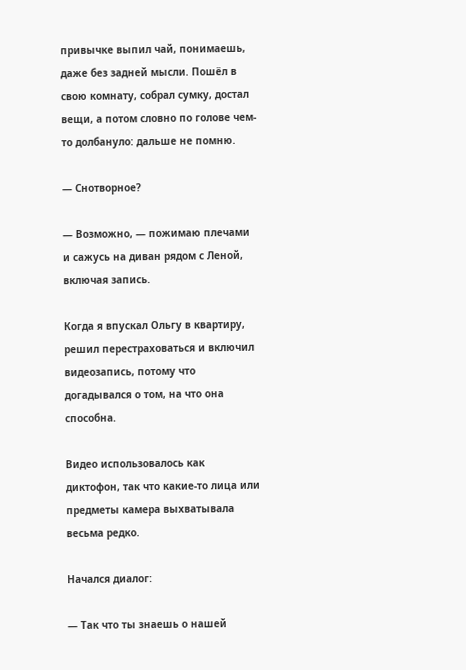привычке выпил чай, понимаешь, даже без задней мысли. Пошёл в свою комнату, собрал сумку, достал вещи, а потом словно по голове чем-то долбануло: дальше не помню.

— Снотворное?

— Возможно, — пожимаю плечами и сажусь на диван рядом с Леной, включая запись.

Когда я впускал Ольгу в квартиру, решил перестраховаться и включил видеозапись, потому что догадывался о том, на что она способна.

Видео использовалось как диктофон, так что какие-то лица или предметы камера выхватывала весьма редко.

Начался диалог:

— Так что ты знаешь о нашей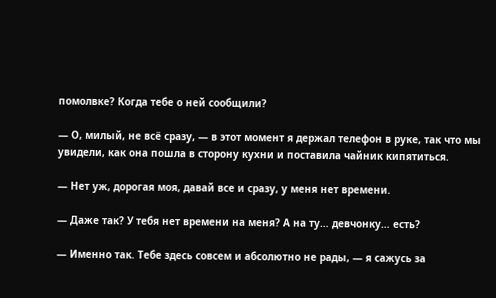помолвке? Когда тебе о ней сообщили?

— О, милый, не всё сразу, — в этот момент я держал телефон в руке, так что мы увидели, как она пошла в сторону кухни и поставила чайник кипятиться.

— Нет уж, дорогая моя, давай все и сразу, у меня нет времени.

— Даже так? У тебя нет времени на меня? А на ту… девчонку… есть?

— Именно так. Тебе здесь совсем и абсолютно не рады, — я сажусь за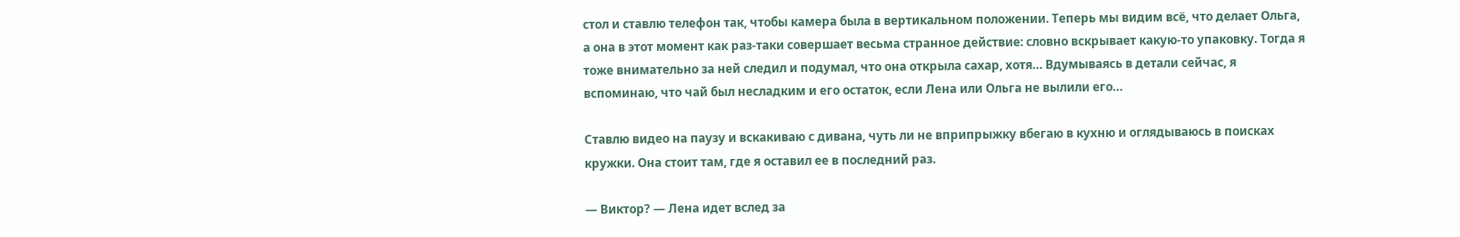стол и ставлю телефон так, чтобы камера была в вертикальном положении. Теперь мы видим всё, что делает Ольга, а она в этот момент как раз-таки совершает весьма странное действие: словно вскрывает какую-то упаковку. Тогда я тоже внимательно за ней следил и подумал, что она открыла сахар, хотя… Вдумываясь в детали сейчас, я вспоминаю, что чай был несладким и его остаток, если Лена или Ольга не вылили его…

Ставлю видео на паузу и вскакиваю с дивана, чуть ли не вприпрыжку вбегаю в кухню и оглядываюсь в поисках кружки. Она стоит там, где я оставил ее в последний раз.

— Виктор? — Лена идет вслед за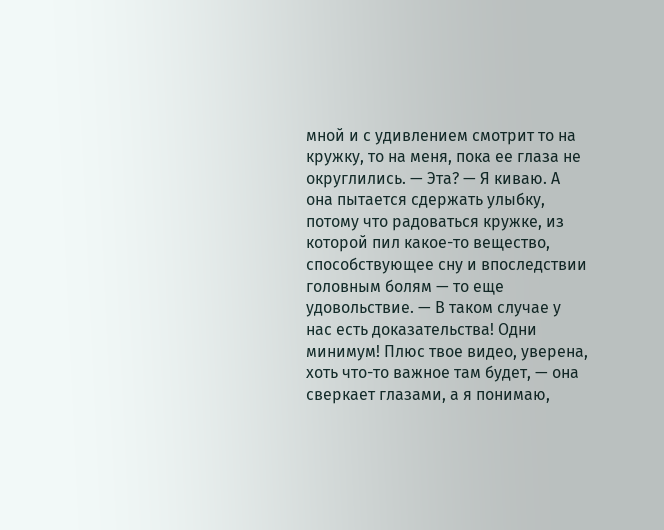мной и с удивлением смотрит то на кружку, то на меня, пока ее глаза не округлились. — Эта? — Я киваю. А она пытается сдержать улыбку, потому что радоваться кружке, из которой пил какое-то вещество, способствующее сну и впоследствии головным болям — то еще удовольствие. — В таком случае у нас есть доказательства! Одни минимум! Плюс твое видео, уверена, хоть что-то важное там будет, — она сверкает глазами, а я понимаю,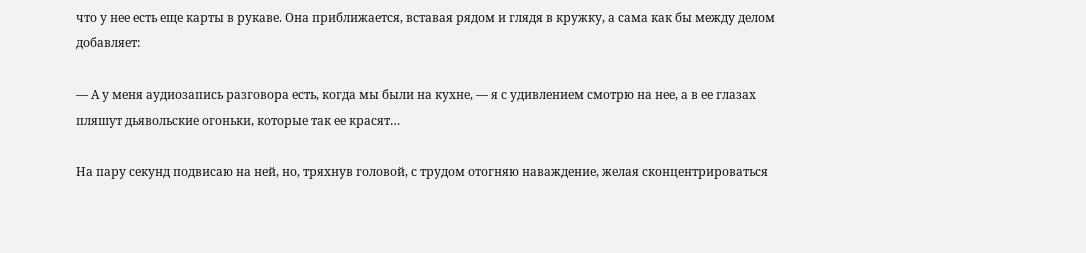что у нее есть еще карты в рукаве. Она приближается, вставая рядом и глядя в кружку, а сама как бы между делом добавляет:

— А у меня аудиозапись разговора есть, когда мы были на кухне, — я с удивлением смотрю на нее, а в ее глазах пляшут дьявольские огоньки, которые так ее красят…

На пару секунд подвисаю на ней, но, тряхнув головой, с трудом отогняю наваждение, желая сконцентрироваться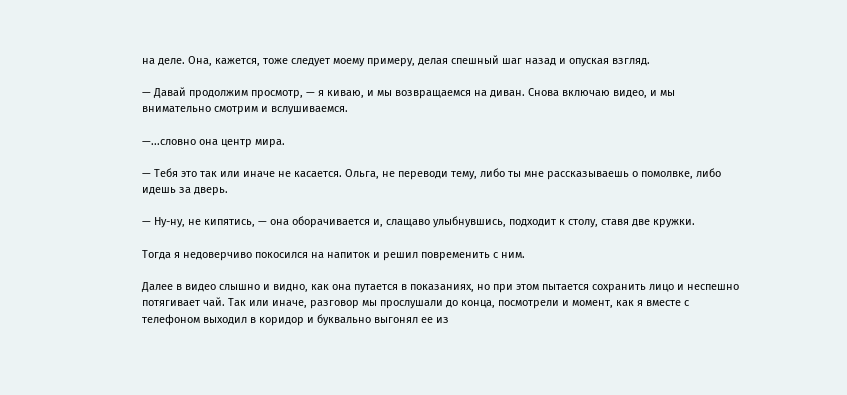на деле. Она, кажется, тоже следует моему примеру, делая спешный шаг назад и опуская взгляд.

— Давай продолжим просмотр, — я киваю, и мы возвращаемся на диван. Снова включаю видео, и мы внимательно смотрим и вслушиваемся.

—...словно она центр мира.

— Тебя это так или иначе не касается. Ольга, не переводи тему, либо ты мне рассказываешь о помолвке, либо идешь за дверь.

— Ну-ну, не кипятись, — она оборачивается и, слащаво улыбнувшись, подходит к столу, ставя две кружки.

Тогда я недоверчиво покосился на напиток и решил повременить с ним.

Далее в видео слышно и видно, как она путается в показаниях, но при этом пытается сохранить лицо и неспешно потягивает чай. Так или иначе, разговор мы прослушали до конца, посмотрели и момент, как я вместе с телефоном выходил в коридор и буквально выгонял ее из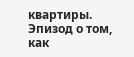квартиры. Эпизод о том, как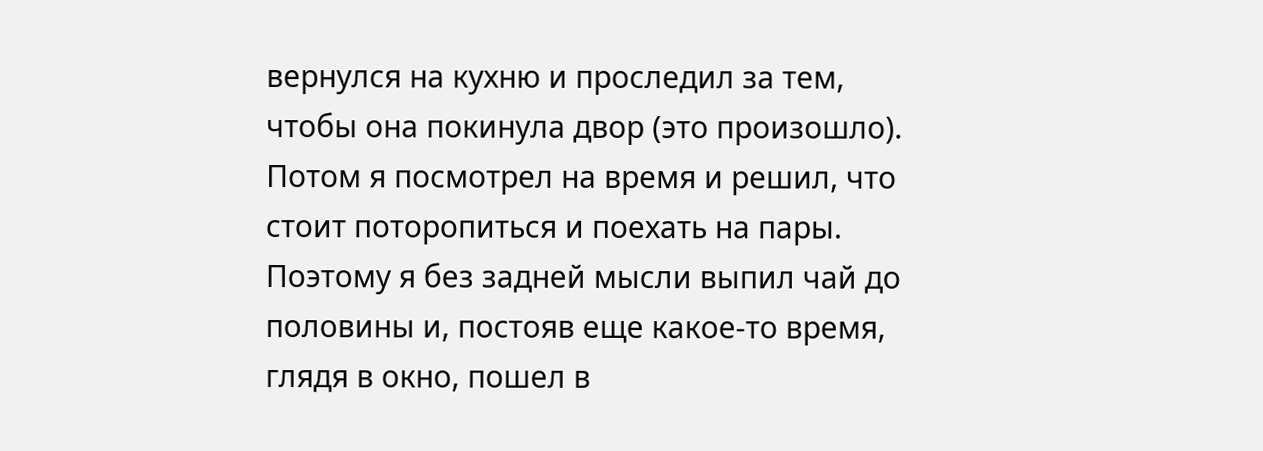вернулся на кухню и проследил за тем, чтобы она покинула двор (это произошло). Потом я посмотрел на время и решил, что стоит поторопиться и поехать на пары. Поэтому я без задней мысли выпил чай до половины и, постояв еще какое-то время, глядя в окно, пошел в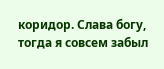коридор. Слава богу, тогда я совсем забыл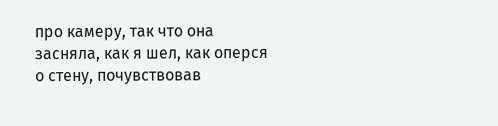про камеру, так что она засняла, как я шел, как оперся о стену, почувствовав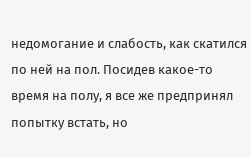недомогание и слабость, как скатился по ней на пол. Посидев какое-то время на полу, я все же предпринял попытку встать, но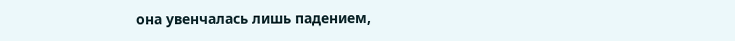она увенчалась лишь падением,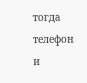тогда телефон и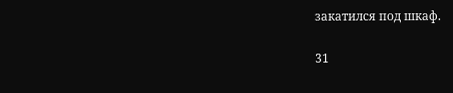закатился под шкаф.

31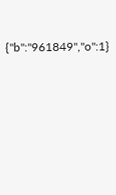{"b":"961849","o":1}